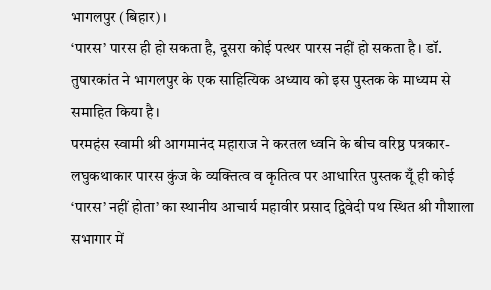भागलपुर (बिहार)।
‘पारस’ पारस ही हो सकता है, दूसरा कोई पत्थर पारस नहीं हो सकता है। डॉ. तुषारकांत ने भागलपुर के एक साहित्यिक अध्याय को इस पुस्तक के माध्यम से समाहित किया है।
परमहंस स्वामी श्री आगमानंद महाराज ने करतल ध्वनि के बीच वरिष्ठ पत्रकार-लघुकथाकार पारस कुंज के व्यक्तित्व व कृतित्व पर आधारित पुस्तक यूँ ही कोई ‘पारस’ नहीं होता’ का स्थानीय आचार्य महावीर प्रसाद द्विवेदी पथ स्थित श्री गौशाला सभागार में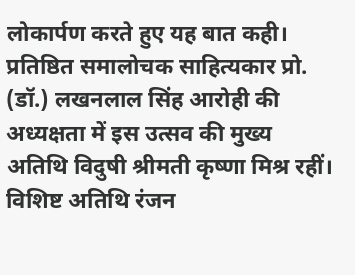लोकार्पण करते हुए यह बात कही। प्रतिष्ठित समालोचक साहित्यकार प्रो. (डॉ.) लखनलाल सिंह आरोही की अध्यक्षता में इस उत्सव की मुख्य अतिथि विदुषी श्रीमती कृष्णा मिश्र रहीं। विशिष्ट अतिथि रंजन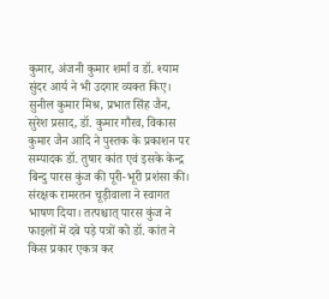कुमार, अंजनी कुमार शर्मा व डॉ. श्याम सुंदर आर्य ने भी उदगार व्यक्त किए। सुनील कुमार मिश्र, प्रभात सिंह जैन, सुरेश प्रसाद, डॉ. कुमार गौरव, विकास कुमार जैन आदि ने पुस्तक के प्रकाशन पर सम्पादक डॉ. तुषार कांत एवं इसके केन्द्र बिन्दु पारस कुंज की पूरी-भूरी प्रशंसा की। संरक्षक रामरतन चूड़ीवाला ने स्वागत भाषण दिया। तत्पश्चात् पारस कुंज ने फाइलों में दबे पड़े पत्रों को डॉ. कांत ने किस प्रकार एकत्र कर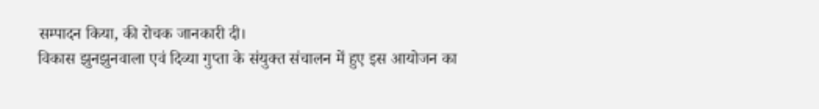सम्पादन किया, की रोचक जानकारी दी।
विकास झुनझुनवाला एवं दिव्या गुप्ता के संयुक्त संचालन में हुए इस आयोजन का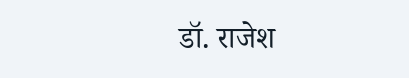डॉ. राजेश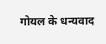गोयल के धन्यवाद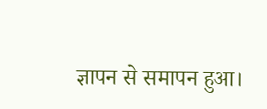ज्ञापन से समापन हुआ।